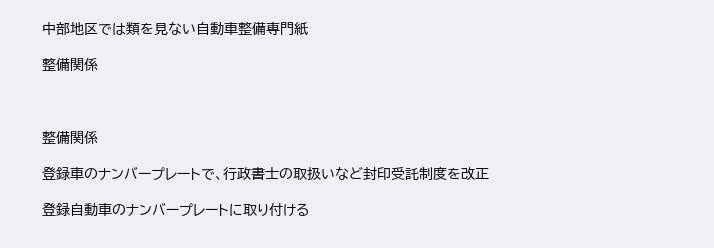中部地区では類を見ない自動車整備専門紙

整備関係



整備関係

登録車のナンバープレートで、行政書士の取扱いなど封印受託制度を改正

登録自動車のナンバープレートに取り付ける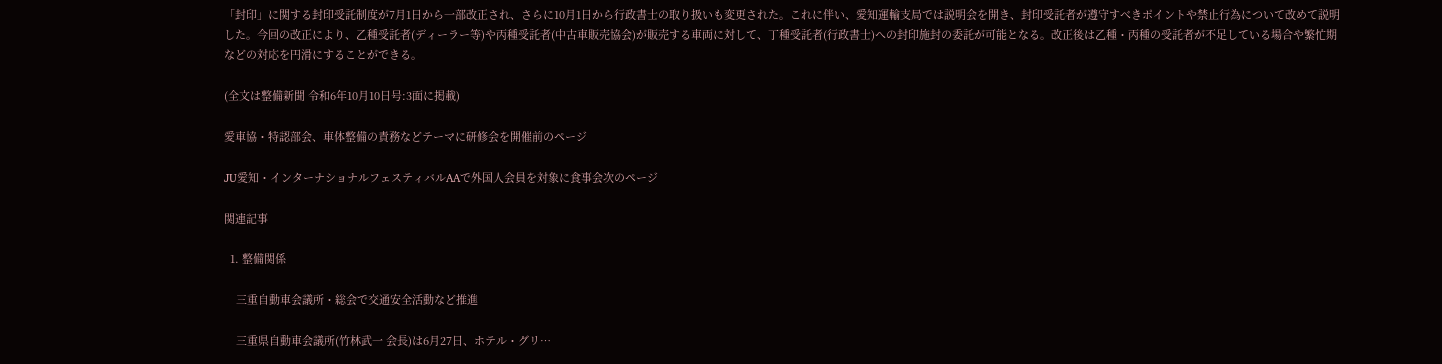「封印」に関する封印受託制度が7月1日から一部改正され、さらに10月1日から行政書士の取り扱いも変更された。これに伴い、愛知運輸支局では説明会を開き、封印受託者が遵守すべきポイントや禁止行為について改めて説明した。今回の改正により、乙種受託者(ディーラー等)や丙種受託者(中古車販売協会)が販売する車両に対して、丁種受託者(行政書士)への封印施封の委託が可能となる。改正後は乙種・丙種の受託者が不足している場合や繁忙期などの対応を円滑にすることができる。

(全文は整備新聞 令和6年10月10日号:3面に掲載)

愛車協・特認部会、車体整備の責務などテーマに研修会を開催前のページ

JU愛知・インターナショナルフェスティバルAAで外国人会員を対象に食事会次のページ

関連記事

  1. 整備関係

    三重自動車会議所・総会で交通安全活動など推進

    三重県自動車会議所(竹林武一 会長)は6月27日、ホテル・グリ…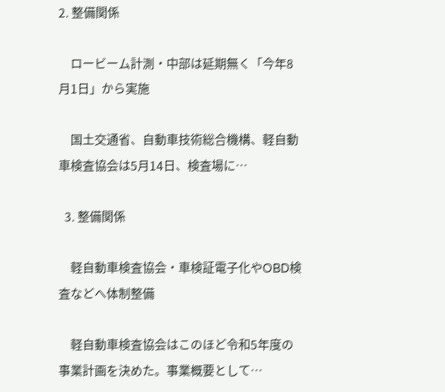2. 整備関係

    ロービーム計測・中部は延期無く「今年8月1日」から実施

    国土交通省、自動車技術総合機構、軽自動車検査協会は5月14日、検査場に…

  3. 整備関係

    軽自動車検査協会・車検証電子化やOBD検査などへ体制整備

    軽自動車検査協会はこのほど令和5年度の事業計画を決めた。事業概要として…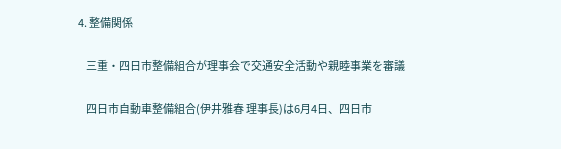4. 整備関係

    三重・四日市整備組合が理事会で交通安全活動や親睦事業を審議

    四日市自動車整備組合(伊井雅春 理事長)は6月4日、四日市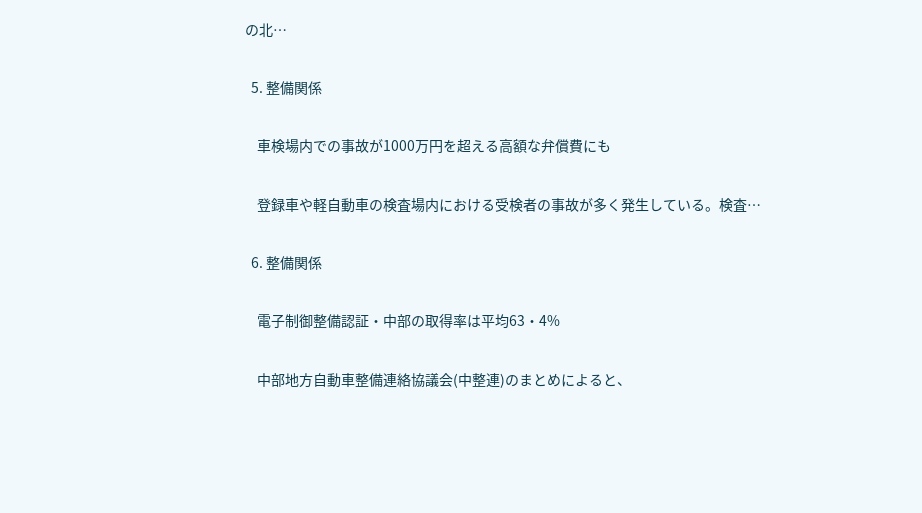の北…

  5. 整備関係

    車検場内での事故が1000万円を超える高額な弁償費にも

    登録車や軽自動車の検査場内における受検者の事故が多く発生している。検査…

  6. 整備関係

    電子制御整備認証・中部の取得率は平均63・4%

    中部地方自動車整備連絡協議会(中整連)のまとめによると、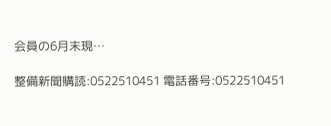会員の6月末現…

整備新聞購読:0522510451 電話番号:0522510451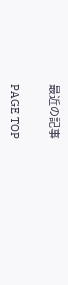最近の記事

PAGE TOP